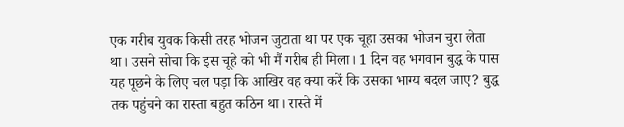एक गरीब युवक किसी तरह भोजन जुटाता था पर एक चूहा उसका भोजन चुरा लेता था। उसने सोचा कि इस चूहे को भी मैं गरीब ही मिला। 1 दिन वह भगवान बुद्ध के पास यह पूछने के लिए चल पड़ा कि आखिर वह क्या करें कि उसका भाग्य बदल जाए? बुद्ध तक पहुंचने का रास्ता बहुत कठिन था। रास्ते में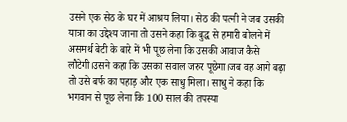उसने एक सेठ के घर में आश्रय लिया। सेठ की पत्नी ने जब उसकी यात्रा का उद्देश्य जाना तो उसने कहा कि बुद्ध से हमारी बोलने में असमर्थ बेटी के बारे में भी पूछ लेना कि उसकी आवाज कैसे लौटेगी।उसने कहा कि उसका सवाल जरुर पूछेगा।जब वह आगे बढ़ा तो उसे बर्फ का पहाड़ और एक साधु मिला। साधु ने कहा कि भगवान से पूछ लेना कि 100 साल की तपस्या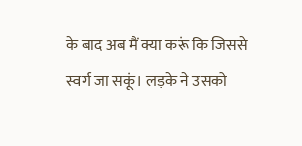के बाद अब मैं क्या करूं कि जिससे स्वर्ग जा सकूं। लड़के ने उसको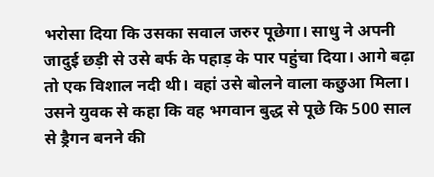भरोसा दिया कि उसका सवाल जरुर पूछेगा। साधु ने अपनी जादुई छड़ी से उसे बर्फ के पहाड़ के पार पहुंचा दिया। आगे बढ़ा तो एक विशाल नदी थी। वहां उसे बोलने वाला कछुआ मिला। उसने युवक से कहा कि वह भगवान बुद्ध से पूछे कि 500 साल से ड्रैगन बनने की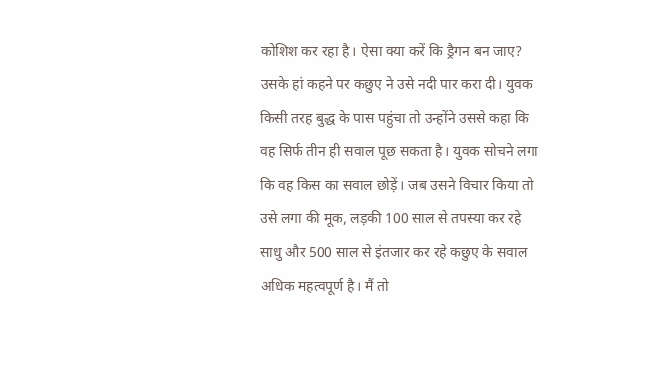कोशिश कर रहा है। ऐसा क्या करें कि ड्रैगन बन जाए? उसके हां कहने पर कछुए ने उसे नदी पार करा दी। युवक किसी तरह बुद्ध के पास पहुंचा तो उन्होंने उससे कहा कि वह सिर्फ तीन ही सवाल पूछ सकता है। युवक सोचने लगा कि वह किस का सवाल छोड़ें। जब उसने विचार किया तो उसे लगा की मूक, लड़की 100 साल से तपस्या कर रहे साधु और 500 साल से इंतजार कर रहे कछुए के सवाल अधिक महत्वपूर्ण है। मैं तो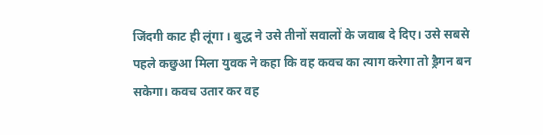जिंदगी काट ही लूंगा । बुद्ध ने उसे तीनों सवालों के जवाब दे दिए। उसे सबसे पहले कछुआ मिला युवक ने कहा कि वह कवच का त्याग करेगा तो ड्रैगन बन सकेगा। कवच उतार कर वह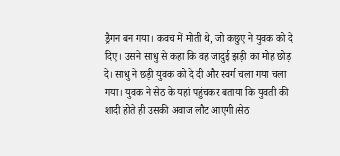ड्रैगन बन गया। कवच में मोती थे, जो कछुए ने युवक को दे दिए। उसने साधु से कहा कि वह जादुई झड़ी का मोह छोड़ दे। साधु ने छड़ी युवक को दे दी और स्वर्ग चला गया चला गया। युवक ने सेठ के यहां पहुंचकर बताया कि युवती की शादी होते ही उसकी अवाज लौट आएगी।सेठ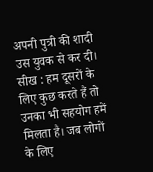अपनी पुत्री की शादी उस युवक से कर दी।
सीख : हम दूसरों के लिए कुछ करते हैं तो उनका भी सहयोग हमें मिलता है। जब लोगों के लिए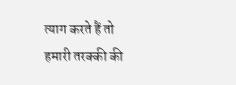त्याग करते हैं तो हमारी तरक्की की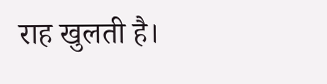राह खुलती है।